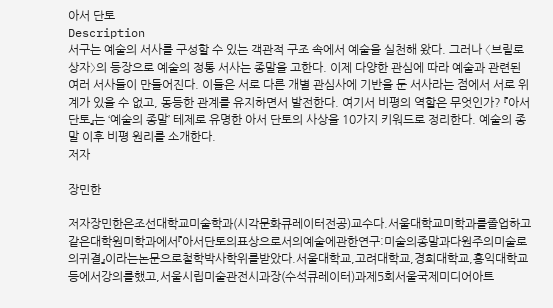아서 단토
Description
서구는 예술의 서사를 구성할 수 있는 객관적 구조 속에서 예술을 실천해 왔다. 그러나 〈브릴로 상자〉의 등장으로 예술의 정통 서사는 종말을 고한다. 이제 다양한 관심에 따라 예술과 관련된 여러 서사들이 만들어진다. 이들은 서로 다른 개별 관심사에 기반을 둔 서사라는 점에서 서로 위계가 있을 수 없고, 동등한 관계를 유지하면서 발전한다. 여기서 비평의 역할은 무엇인가? 『아서 단토』는 ‘예술의 종말’ 테제로 유명한 아서 단토의 사상을 10가지 키워드로 정리한다. 예술의 종말 이후 비평 원리를 소개한다.
저자

장민한

저자장민한은조선대학교미술학과(시각문화큐레이터전공)교수다.서울대학교미학과를졸업하고같은대학원미학과에서『아서단토의표상으로서의예술에관한연구:미술의종말과다원주의미술로의귀결』이라는논문으로철학박사학위를받았다.서울대학교,고려대학교,경희대학교,홍익대학교등에서강의를했고,서울시립미술관전시과장(수석큐레이터)과제5회서울국제미디어아트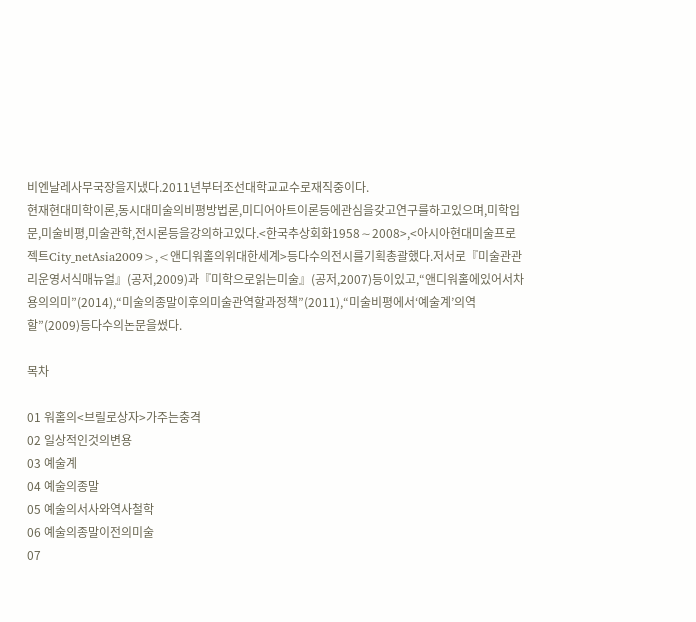비엔날레사무국장을지냈다.2011년부터조선대학교교수로재직중이다.
현재현대미학이론,동시대미술의비평방법론,미디어아트이론등에관심을갖고연구를하고있으며,미학입문,미술비평,미술관학,전시론등을강의하고있다.<한국추상회화1958∼2008>,<아시아현대미술프로젝트City_netAsia2009>,<앤디워홀의위대한세계>등다수의전시를기획총괄했다.저서로『미술관관리운영서식매뉴얼』(공저,2009)과『미학으로읽는미술』(공저,2007)등이있고,“앤디워홀에있어서차용의의미”(2014),“미술의종말이후의미술관역할과정책”(2011),“미술비평에서‘예술계’의역할”(2009)등다수의논문을썼다.

목차

01 워홀의<브릴로상자>가주는충격
02 일상적인것의변용
03 예술계
04 예술의종말
05 예술의서사와역사철학
06 예술의종말이전의미술
07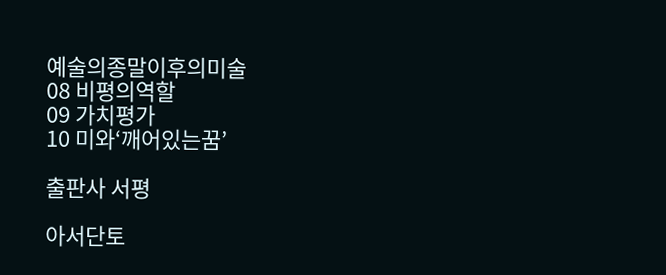예술의종말이후의미술
08 비평의역할
09 가치평가
10 미와‘깨어있는꿈’

출판사 서평

아서단토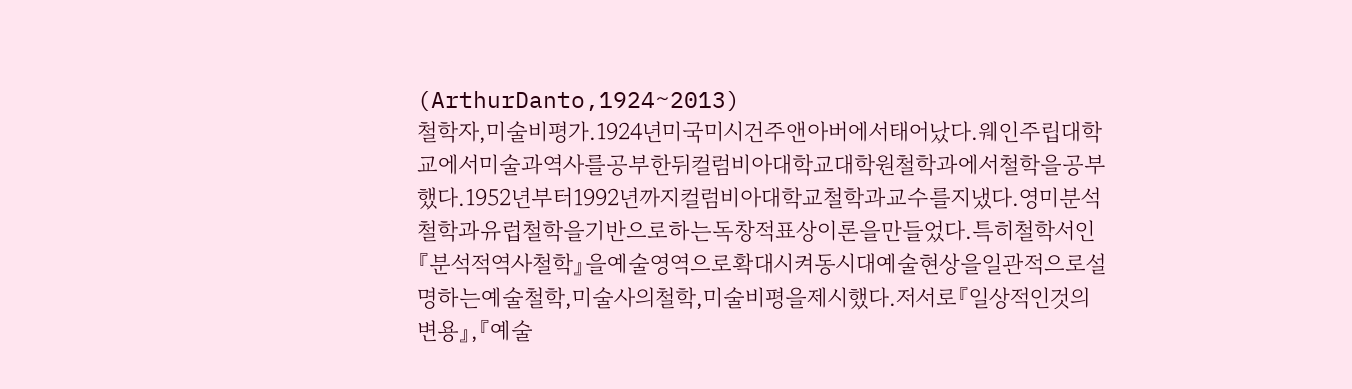(ArthurDanto,1924∼2013)
철학자,미술비평가.1924년미국미시건주앤아버에서태어났다.웨인주립대학교에서미술과역사를공부한뒤컬럼비아대학교대학원철학과에서철학을공부했다.1952년부터1992년까지컬럼비아대학교철학과교수를지냈다.영미분석철학과유럽철학을기반으로하는독창적표상이론을만들었다.특히철학서인『분석적역사철학』을예술영역으로확대시켜동시대예술현상을일관적으로설명하는예술철학,미술사의철학,미술비평을제시했다.저서로『일상적인것의변용』,『예술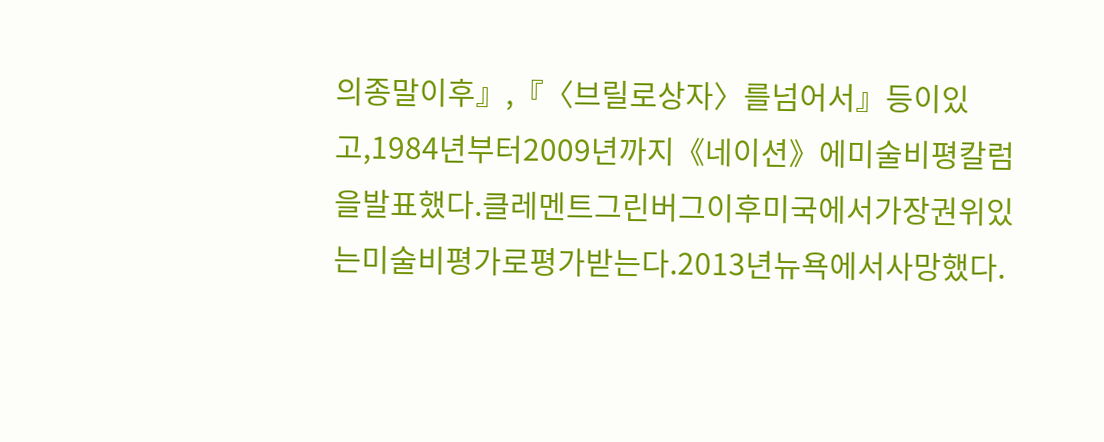의종말이후』,『〈브릴로상자〉를넘어서』등이있고,1984년부터2009년까지《네이션》에미술비평칼럼을발표했다.클레멘트그린버그이후미국에서가장권위있는미술비평가로평가받는다.2013년뉴욕에서사망했다.